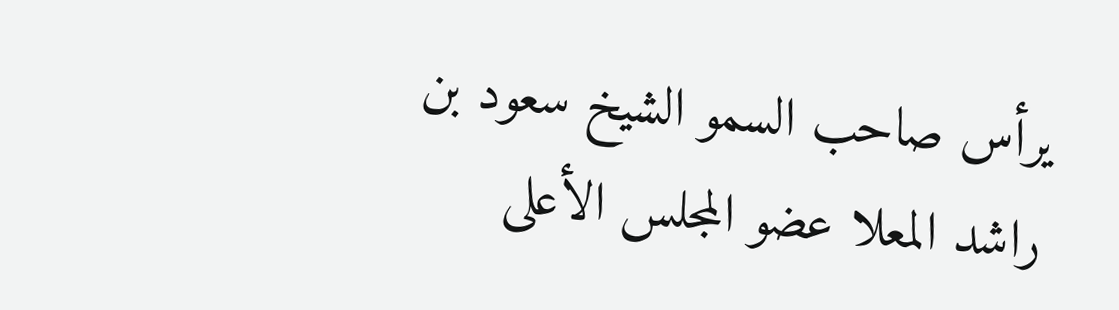يرأس صاحب السمو الشيخ سعود بن راشد المعلا عضو المجلس الأعلى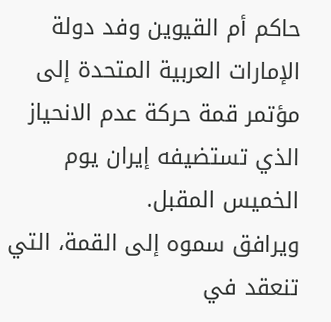حاكم أم القيوين وفد دولة الإمارات العربية المتحدة إلى مؤتمر قمة حركة عدم الانحياز الذي تستضيفه إيران يوم الخميس المقبل.
ويرافق سموه إلى القمة، التي تنعقد في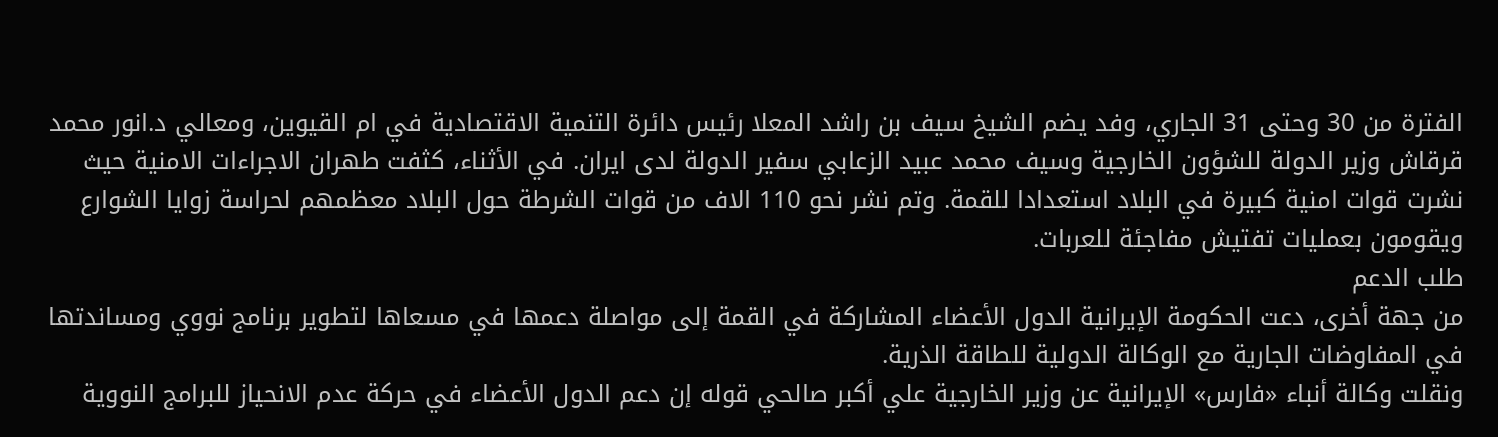الفترة من 30 وحتى 31 الجاري، وفد يضم الشيخ سيف بن راشد المعلا رئيس دائرة التنمية الاقتصادية في ام القيوين، ومعالي د.انور محمد قرقاش وزير الدولة للشؤون الخارجية وسيف محمد عبيد الزعابي سفير الدولة لدى ايران. في الأثناء، كثفت طهران الاجراءات الامنية حيث نشرت قوات امنية كبيرة في البلاد استعدادا للقمة. وتم نشر نحو 110 الاف من قوات الشرطة حول البلاد معظمهم لحراسة زوايا الشوارع ويقومون بعمليات تفتيش مفاجئة للعربات.
طلب الدعم
من جهة أخرى، دعت الحكومة الإيرانية الدول الأعضاء المشاركة في القمة إلى مواصلة دعمها في مسعاها لتطوير برنامج نووي ومساندتها في المفاوضات الجارية مع الوكالة الدولية للطاقة الذرية.
ونقلت وكالة أنباء «فارس» الإيرانية عن وزير الخارجية علي أكبر صالحي قوله إن دعم الدول الأعضاء في حركة عدم الانحياز للبرامج النووية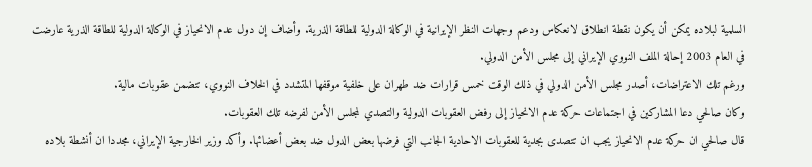السلمية لبلاده يمكن أن يكون نقطة انطلاق لانعكاس ودعم وجهات النظر الإيرانية في الوكالة الدولية للطاقة الذرية. وأضاف إن دول عدم الانحياز في الوكالة الدولية للطاقة الذرية عارضت في العام 2003 إحالة الملف النووي الإيراني إلى مجلس الأمن الدولي.
ورغم تلك الاعتراضات، أصدر مجلس الأمن الدولي في ذلك الوقت خمس قرارات ضد طهران على خلفية موقفها المتشدد في الخلاف النووي، تتضمن عقوبات مالية.
وكان صالحي دعا المشاركين في اجتماعات حركة عدم الانحياز إلى رفض العقوبات الدولية والتصدي لمجلس الأمن لفرضه تلك العقوبات.
قال صالحي ان حركة عدم الانحياز يجب ان تتصدى بجدية للعقوبات الاحادية الجانب التي فرضها بعض الدول ضد بعض أعضائها. وأكد وزير الخارجية الإيراني، مجددا ان أنشطة بلاده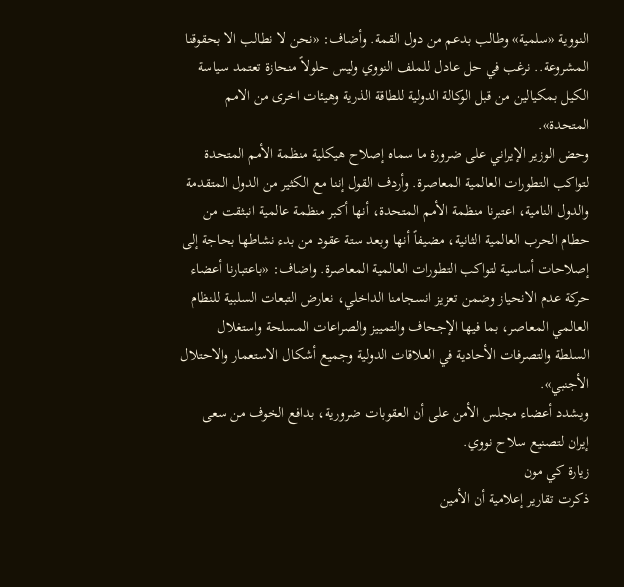النووية «سلمية» وطالب بدعم من دول القمة. وأضاف: «نحن لا نطالب الا بحقوقنا المشروعة.. نرغب في حل عادل للملف النووي وليس حلولاً منحازة تعتمد سياسة الكيل بمكيالين من قبل الوكالة الدولية للطاقة الذرية وهيئات اخرى من الامم المتحدة».
وحض الوزير الإيراني على ضرورة ما سماه إصلاح هيكلية منظمة الأمم المتحدة لتواكب التطورات العالمية المعاصرة. وأردف القول إننا مع الكثير من الدول المتقدمة والدول النامية، اعتبرنا منظمة الأمم المتحدة، أنها أكبر منظمة عالمية انبثقت من حطام الحرب العالمية الثانية، مضيفاً أنها وبعد ستة عقود من بدء نشاطها بحاجة إلى إصلاحات أساسية لتواكب التطورات العالمية المعاصرة. واضاف: «باعتبارنا أعضاء حركة عدم الانحياز وضمن تعزيز انسجامنا الداخلي، نعارض التبعات السلبية للنظام العالمي المعاصر، بما فيها الإجحاف والتمييز والصراعات المسلحة واستغلال السلطة والتصرفات الأحادية في العلاقات الدولية وجميع أشكال الاستعمار والاحتلال الأجنبي».
ويشدد أعضاء مجلس الأمن على أن العقوبات ضرورية، بدافع الخوف من سعى إيران لتصنيع سلاح نووي.
زيارة كي مون
ذكرت تقارير إعلامية أن الأمين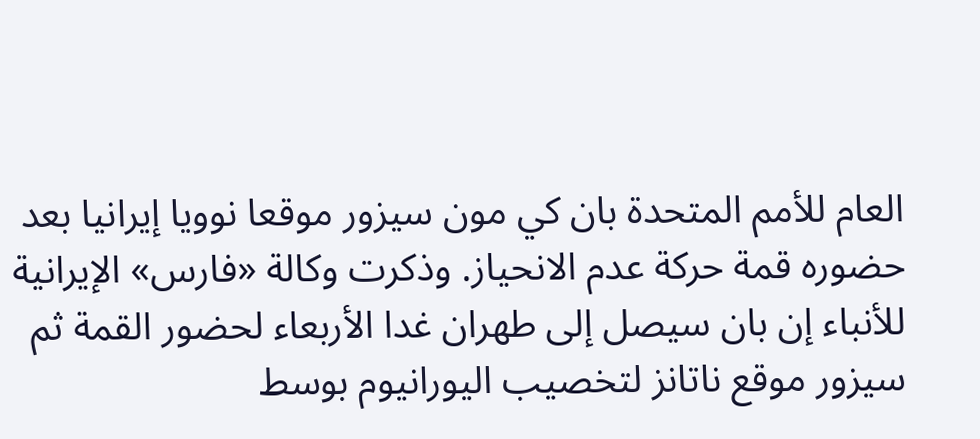العام للأمم المتحدة بان كي مون سيزور موقعا نوويا إيرانيا بعد حضوره قمة حركة عدم الانحياز. وذكرت وكالة «فارس» الإيرانية للأنباء إن بان سيصل إلى طهران غدا الأربعاء لحضور القمة ثم سيزور موقع ناتانز لتخصيب اليورانيوم بوسط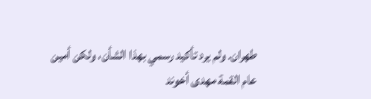طهران. ولم يرد تأكيد رسمي بهذا الشأن، ولكن أمين عام القمة مهدى أخوند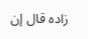زاده قال إن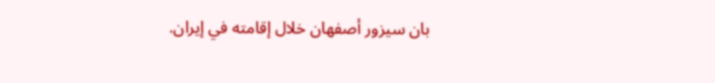بان سيزور أصفهان خلال إقامته في إيران.